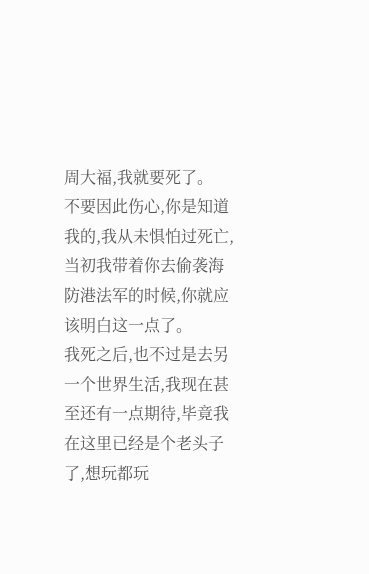周大福,我就要死了。
不要因此伤心,你是知道我的,我从未惧怕过死亡,当初我带着你去偷袭海防港法军的时候,你就应该明白这一点了。
我死之后,也不过是去另一个世界生活,我现在甚至还有一点期待,毕竟我在这里已经是个老头子了,想玩都玩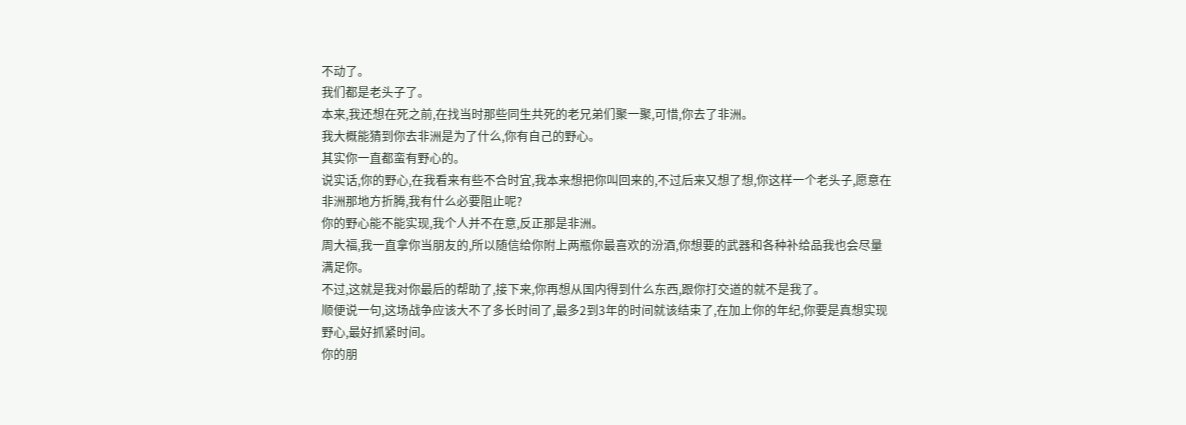不动了。
我们都是老头子了。
本来,我还想在死之前,在找当时那些同生共死的老兄弟们聚一聚,可惜,你去了非洲。
我大概能猜到你去非洲是为了什么,你有自己的野心。
其实你一直都蛮有野心的。
说实话,你的野心,在我看来有些不合时宜,我本来想把你叫回来的,不过后来又想了想,你这样一个老头子,愿意在非洲那地方折腾,我有什么必要阻止呢?
你的野心能不能实现,我个人并不在意,反正那是非洲。
周大福,我一直拿你当朋友的,所以随信给你附上两瓶你最喜欢的汾酒,你想要的武器和各种补给品我也会尽量满足你。
不过,这就是我对你最后的帮助了,接下来,你再想从国内得到什么东西,跟你打交道的就不是我了。
顺便说一句,这场战争应该大不了多长时间了,最多2到3年的时间就该结束了,在加上你的年纪,你要是真想实现野心,最好抓紧时间。
你的朋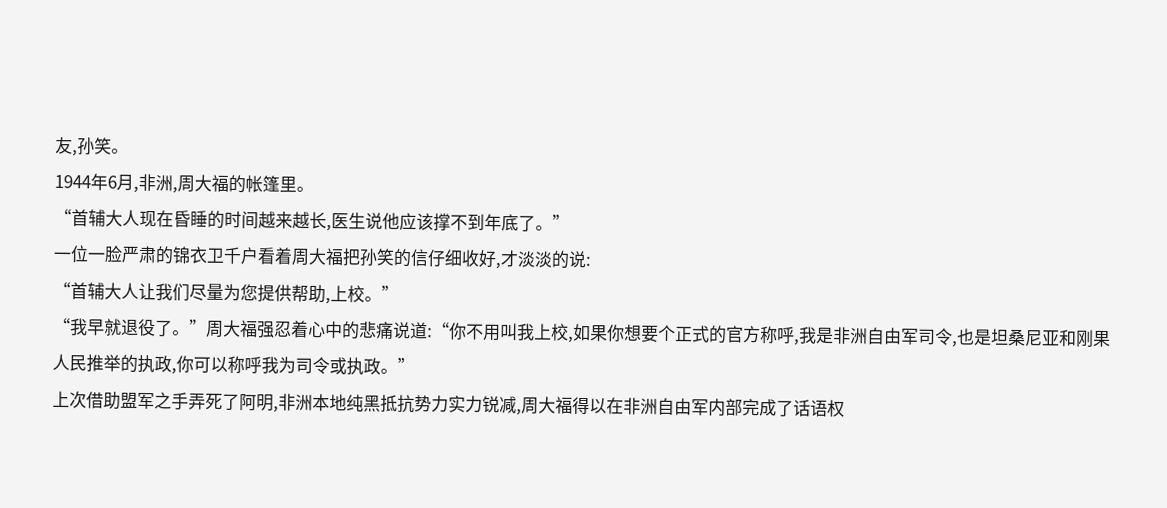友,孙笑。
1944年6月,非洲,周大福的帐篷里。
“首辅大人现在昏睡的时间越来越长,医生说他应该撑不到年底了。”
一位一脸严肃的锦衣卫千户看着周大福把孙笑的信仔细收好,才淡淡的说:
“首辅大人让我们尽量为您提供帮助,上校。”
“我早就退役了。”周大福强忍着心中的悲痛说道:“你不用叫我上校,如果你想要个正式的官方称呼,我是非洲自由军司令,也是坦桑尼亚和刚果人民推举的执政,你可以称呼我为司令或执政。”
上次借助盟军之手弄死了阿明,非洲本地纯黑抵抗势力实力锐减,周大福得以在非洲自由军内部完成了话语权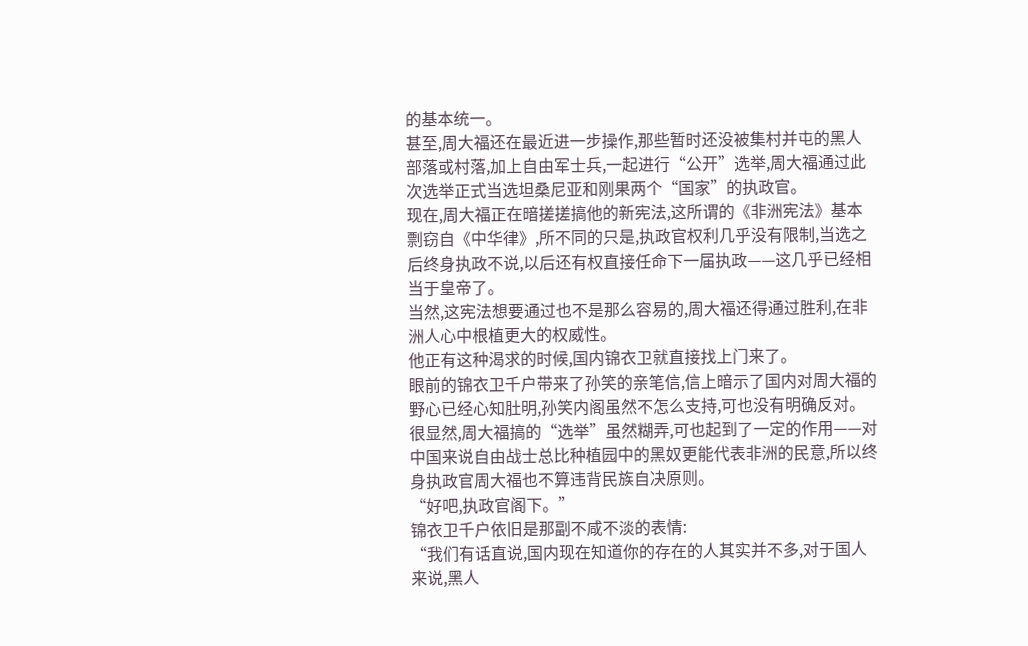的基本统一。
甚至,周大福还在最近进一步操作,那些暂时还没被集村并屯的黑人部落或村落,加上自由军士兵,一起进行“公开”选举,周大福通过此次选举正式当选坦桑尼亚和刚果两个“国家”的执政官。
现在,周大福正在暗搓搓搞他的新宪法,这所谓的《非洲宪法》基本剽窃自《中华律》,所不同的只是,执政官权利几乎没有限制,当选之后终身执政不说,以后还有权直接任命下一届执政——这几乎已经相当于皇帝了。
当然,这宪法想要通过也不是那么容易的,周大福还得通过胜利,在非洲人心中根植更大的权威性。
他正有这种渴求的时候,国内锦衣卫就直接找上门来了。
眼前的锦衣卫千户带来了孙笑的亲笔信,信上暗示了国内对周大福的野心已经心知肚明,孙笑内阁虽然不怎么支持,可也没有明确反对。
很显然,周大福搞的“选举”虽然糊弄,可也起到了一定的作用——对中国来说自由战士总比种植园中的黑奴更能代表非洲的民意,所以终身执政官周大福也不算违背民族自决原则。
“好吧,执政官阁下。”
锦衣卫千户依旧是那副不咸不淡的表情:
“我们有话直说,国内现在知道你的存在的人其实并不多,对于国人来说,黑人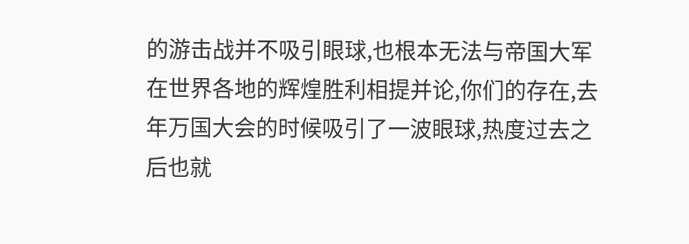的游击战并不吸引眼球,也根本无法与帝国大军在世界各地的辉煌胜利相提并论,你们的存在,去年万国大会的时候吸引了一波眼球,热度过去之后也就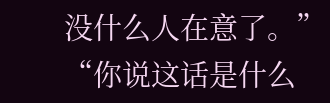没什么人在意了。”
“你说这话是什么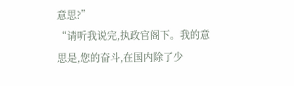意思?”
“请听我说完,执政官阁下。我的意思是,您的奋斗,在国内除了少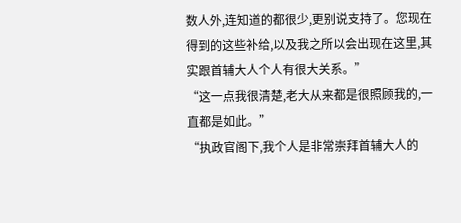数人外,连知道的都很少,更别说支持了。您现在得到的这些补给,以及我之所以会出现在这里,其实跟首辅大人个人有很大关系。”
“这一点我很清楚,老大从来都是很照顾我的,一直都是如此。”
“执政官阁下,我个人是非常崇拜首辅大人的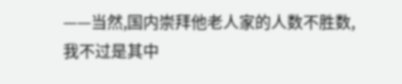——当然,国内崇拜他老人家的人数不胜数,我不过是其中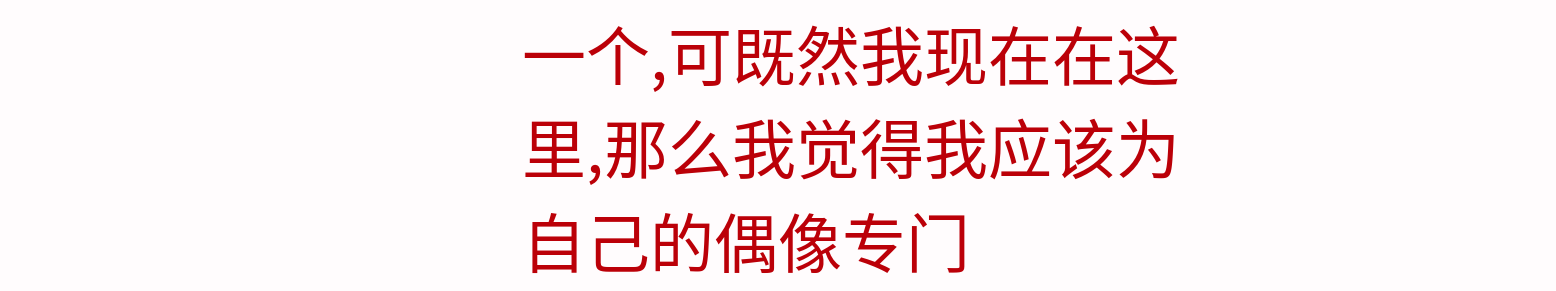一个,可既然我现在在这里,那么我觉得我应该为自己的偶像专门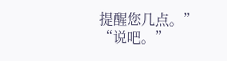提醒您几点。”
“说吧。”